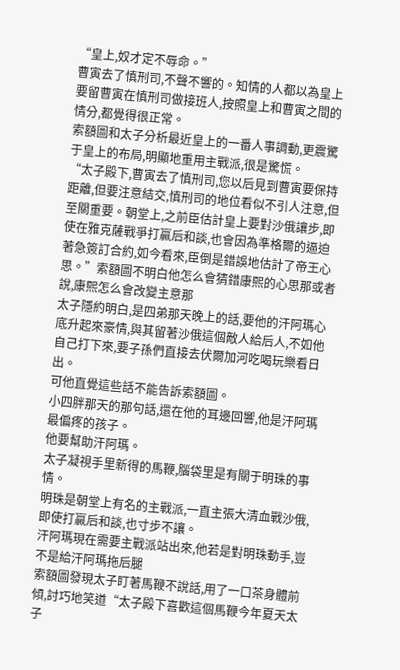“皇上,奴才定不辱命。”
曹寅去了慎刑司,不聲不響的。知情的人都以為皇上要留曹寅在慎刑司做接班人,按照皇上和曹寅之間的情分,都覺得很正常。
索額圖和太子分析最近皇上的一番人事調動,更震驚于皇上的布局,明顯地重用主戰派,很是驚慌。
“太子殿下,曹寅去了慎刑司,您以后見到曹寅要保持距離,但要注意結交,慎刑司的地位看似不引人注意,但至關重要。朝堂上,之前臣估計皇上要對沙俄讓步,即使在雅克薩戰爭打贏后和談,也會因為準格爾的逼迫著急簽訂合約,如今看來,臣倒是錯誤地估計了帝王心思。”索額圖不明白他怎么會猜錯康熙的心思那或者說,康熙怎么會改變主意那
太子隱約明白,是四弟那天晚上的話,要他的汗阿瑪心底升起來豪情,與其留著沙俄這個敵人給后人,不如他自己打下來,要子孫們直接去伏爾加河吃喝玩樂看日出。
可他直覺這些話不能告訴索額圖。
小四胖那天的那句話,還在他的耳邊回響,他是汗阿瑪最偏疼的孩子。
他要幫助汗阿瑪。
太子凝視手里新得的馬鞭,腦袋里是有關于明珠的事情。
明珠是朝堂上有名的主戰派,一直主張大清血戰沙俄,即使打贏后和談,也寸步不讓。
汗阿瑪現在需要主戰派站出來,他若是對明珠動手,豈不是給汗阿瑪拖后腿
索額圖發現太子盯著馬鞭不說話,用了一口茶身體前傾,討巧地笑道“太子殿下喜歡這個馬鞭今年夏天太子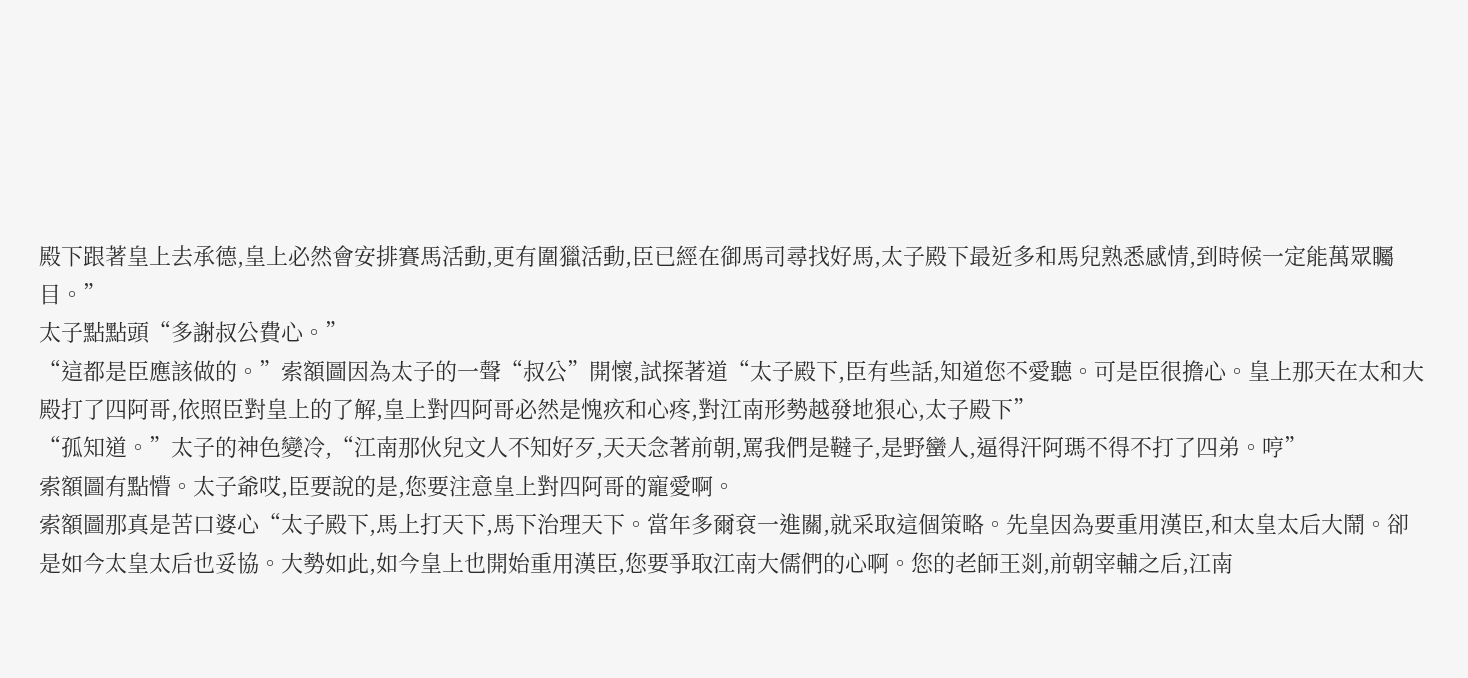殿下跟著皇上去承德,皇上必然會安排賽馬活動,更有圍獵活動,臣已經在御馬司尋找好馬,太子殿下最近多和馬兒熟悉感情,到時候一定能萬眾矚目。”
太子點點頭“多謝叔公費心。”
“這都是臣應該做的。”索額圖因為太子的一聲“叔公”開懷,試探著道“太子殿下,臣有些話,知道您不愛聽。可是臣很擔心。皇上那天在太和大殿打了四阿哥,依照臣對皇上的了解,皇上對四阿哥必然是愧疚和心疼,對江南形勢越發地狠心,太子殿下”
“孤知道。”太子的神色變冷,“江南那伙兒文人不知好歹,天天念著前朝,罵我們是韃子,是野蠻人,逼得汗阿瑪不得不打了四弟。哼”
索額圖有點懵。太子爺哎,臣要說的是,您要注意皇上對四阿哥的寵愛啊。
索額圖那真是苦口婆心“太子殿下,馬上打天下,馬下治理天下。當年多爾袞一進關,就采取這個策略。先皇因為要重用漢臣,和太皇太后大鬧。卻是如今太皇太后也妥協。大勢如此,如今皇上也開始重用漢臣,您要爭取江南大儒們的心啊。您的老師王剡,前朝宰輔之后,江南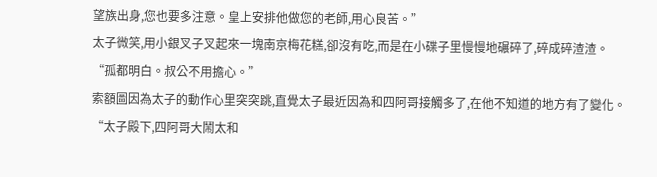望族出身,您也要多注意。皇上安排他做您的老師,用心良苦。”
太子微笑,用小銀叉子叉起來一塊南京梅花糕,卻沒有吃,而是在小碟子里慢慢地碾碎了,碎成碎渣渣。
“孤都明白。叔公不用擔心。”
索額圖因為太子的動作心里突突跳,直覺太子最近因為和四阿哥接觸多了,在他不知道的地方有了變化。
“太子殿下,四阿哥大鬧太和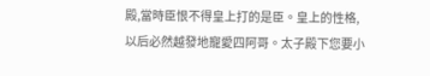殿,當時臣恨不得皇上打的是臣。皇上的性格,以后必然越發地寵愛四阿哥。太子殿下您要小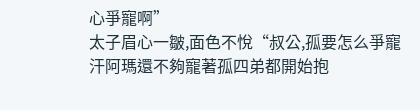心爭寵啊”
太子眉心一皺,面色不悅“叔公,孤要怎么爭寵汗阿瑪還不夠寵著孤四弟都開始抱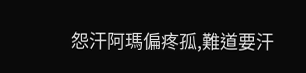怨汗阿瑪偏疼孤,難道要汗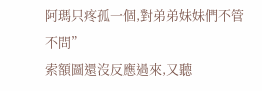阿瑪只疼孤一個,對弟弟妹妹們不管不問”
索額圖還沒反應過來,又聽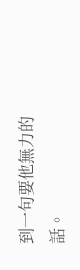到一句要他無力的話。